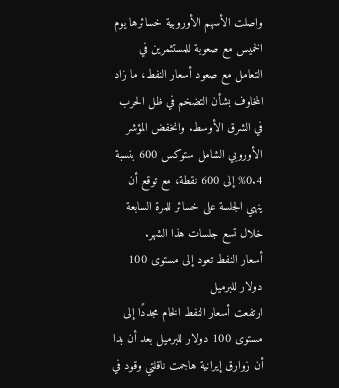واصلت الأسهم الأوروبية خسائرها يوم الخميس مع صعوبة للمستثمرين في التعامل مع صعود أسعار النفط، ما زاد المخاوف بشأن التضخم في ظل الحرب في الشرق الأوسط. وانخفض المؤشر الأوروبي الشامل ستوكس 600 بنسبة 0.4% إلى 600 نقطة، مع توقع أن ينهي الجلسة على خسائر للمرة السابعة خلال تسع جلسات هذا الشهر.
أسعار النفط تعود إلى مستوى 100 دولار للبرميل
ارتفعت أسعار النفط الخام مجددًا إلى مستوى 100 دولار للبرميل بعد أن بدا أن زوارق إيرانية هاجمت ناقلتي وقود في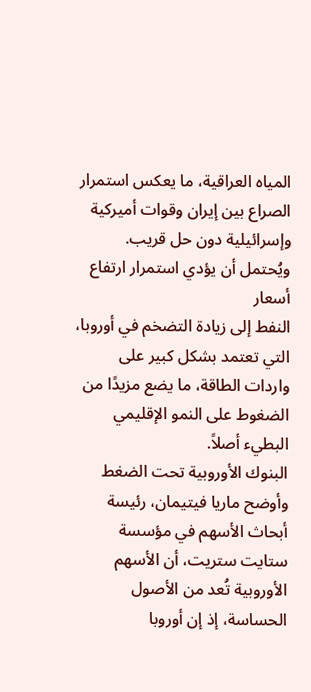المياه العراقية، ما يعكس استمرار الصراع بين إيران وقوات أميركية وإسرائيلية دون حل قريب.
ويُحتمل أن يؤدي استمرار ارتفاع أسعار
النفط إلى زيادة التضخم في أوروبا، التي تعتمد بشكل كبير على واردات الطاقة، ما يضع مزيدًا من الضغوط على النمو الإقليمي البطيء أصلاً.
البنوك الأوروبية تحت الضغط
وأوضح ماريا فيتيمان، رئيسة أبحاث الأسهم في مؤسسة ستايت ستريت، أن الأسهم الأوروبية تُعد من الأصول الحساسة، إذ إن أوروبا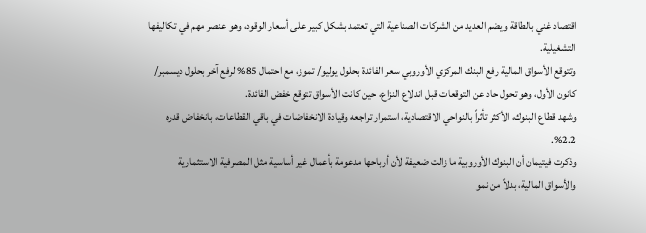اقتصاد غني بالطاقة ويضم العديد من الشركات الصناعية التي تعتمد بشكل كبير على أسعار الوقود، وهو عنصر مهم في تكاليفها التشغيلية.
وتتوقع الأسواق المالية رفع البنك المركزي الأوروبي سعر الفائدة بحلول يوليو/ تموز، مع احتمال 85% لرفع آخر بحلول ديسمبر/ كانون الأول، وهو تحول حاد عن التوقعات قبل اندلاع النزاع، حين كانت الأسواق تتوقع خفض الفائدة.
وشهد قطاع البنوك، الأكثر تأثراً بالنواحي الاقتصادية، استمرار تراجعه وقيادة الانخفاضات في باقي القطاعات، بانخفاض قدره 2.2%.
وذكرت فيتيمان أن البنوك الأوروبية ما زالت ضعيفة لأن أرباحها مدعومة بأعمال غير أساسية مثل المصرفية الاستثمارية والأسواق المالية، بدلاً من نمو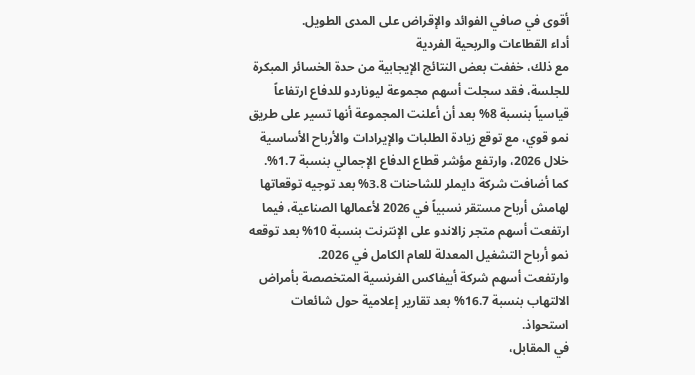أقوى في صافي الفوائد والإقراض على المدى الطويل.
أداء القطاعات والربحية الفردية
مع ذلك، خففت بعض النتائج الإيجابية من حدة الخسائر المبكرة للجلسة، فقد سجلت أسهم مجموعة ليوناردو للدفاع ارتفاعاً قياسياً بنسبة 8% بعد أن أعلنت المجموعة أنها تسير على طريق نمو قوي، مع توقع زيادة الطلبات والإيرادات والأرباح الأساسية خلال 2026، وارتفع مؤشر قطاع الدفاع الإجمالي بنسبة 1.7%.
كما أضافت شركة دايملر للشاحنات 3.8% بعد توجيه توقعاتها لهامش أرباح مستقر نسبياً في 2026 لأعمالها الصناعية، فيما ارتفعت أسهم متجر زالاندو على الإنترنت بنسبة 10% بعد توقعه نمو أرباح التشغيل المعدلة للعام الكامل في 2026.
وارتفعت أسهم شركة أبيفاكس الفرنسية المتخصصة بأمراض الالتهاب بنسبة 16.7% بعد تقارير إعلامية حول شائعات استحواذ.
في المقابل،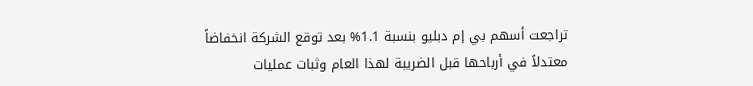تراجعت أسهم بي إم دبليو بنسبة 1.1% بعد توقع الشركة انخفاضاً معتدلاً في أرباحها قبل الضريبة لهذا العام وثبات عمليات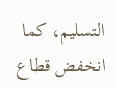التسليم، كما انخفض قطاع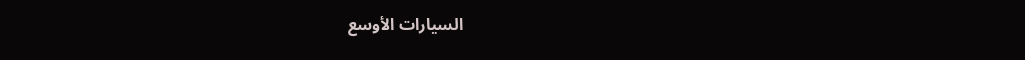السيارات الأوسع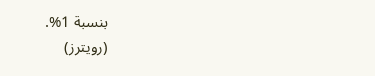بنسبة 1%.
(رويترز)